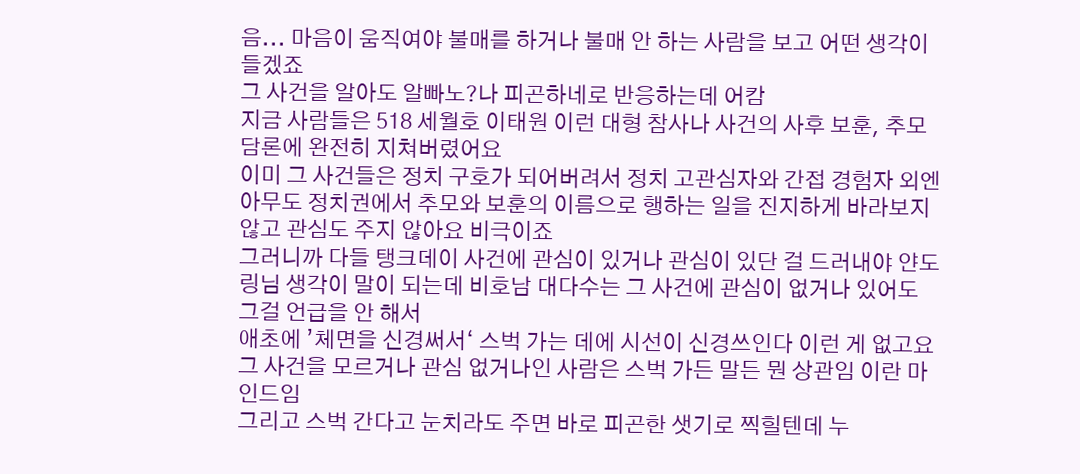음... 마음이 움직여야 불매를 하거나 불매 안 하는 사람을 보고 어떤 생각이 들겠죠
그 사건을 알아도 알빠노?나 피곤하네로 반응하는데 어캄
지금 사람들은 518 세월호 이태원 이런 대형 참사나 사건의 사후 보훈, 추모 담론에 완전히 지쳐버렸어요
이미 그 사건들은 정치 구호가 되어버려서 정치 고관심자와 간접 경험자 외엔 아무도 정치권에서 추모와 보훈의 이름으로 행하는 일을 진지하게 바라보지 않고 관심도 주지 않아요 비극이죠
그러니까 다들 탱크데이 사건에 관심이 있거나 관심이 있단 걸 드러내야 얀도링님 생각이 말이 되는데 비호남 대다수는 그 사건에 관심이 없거나 있어도 그걸 언급을 안 해서
애초에 ’체면을 신경써서‘ 스벅 가는 데에 시선이 신경쓰인다 이런 게 없고요
그 사건을 모르거나 관심 없거나인 사람은 스벅 가든 말든 뭔 상관임 이란 마인드임
그리고 스벅 간다고 눈치라도 주면 바로 피곤한 샛기로 찍힐텐데 누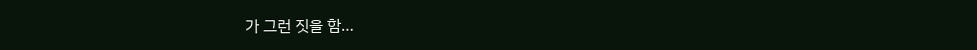가 그런 짓을 함…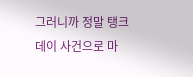그러니까 정말 탱크데이 사건으로 마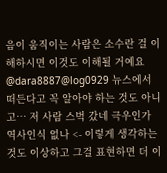음이 움직이는 사람은 소수란 걸 이해하시면 이것도 이해될 거예요
@dara8887@log0929 뉴스에서 떠든다고 꼭 알아야 하는 것도 아니고… 저 사람 스벅 갔네 극우인가 역사인식 없나 <- 이렇게 생각하는 것도 이상하고 그걸 표현하면 더 이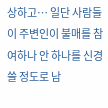상하고… 일단 사람들이 주변인이 불매를 참여하나 안 하나를 신경쓸 정도로 남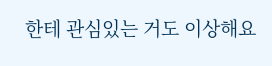한테 관심있는 거도 이상해요